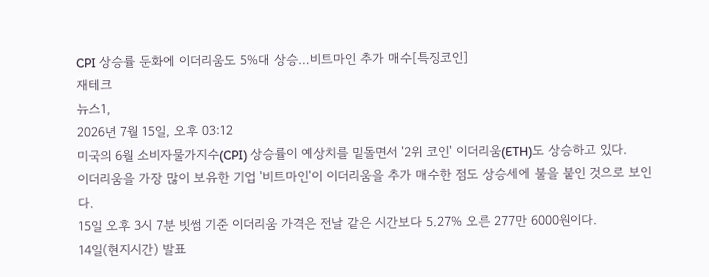CPI 상승률 둔화에 이더리움도 5%대 상승…비트마인 추가 매수[특징코인]
재테크
뉴스1,
2026년 7월 15일, 오후 03:12
미국의 6월 소비자물가지수(CPI) 상승률이 예상치를 밑돌면서 '2위 코인' 이더리움(ETH)도 상승하고 있다.
이더리움을 가장 많이 보유한 기업 '비트마인'이 이더리움을 추가 매수한 점도 상승세에 불을 붙인 것으로 보인다.
15일 오후 3시 7분 빗썸 기준 이더리움 가격은 전날 같은 시간보다 5.27% 오른 277만 6000원이다.
14일(현지시간) 발표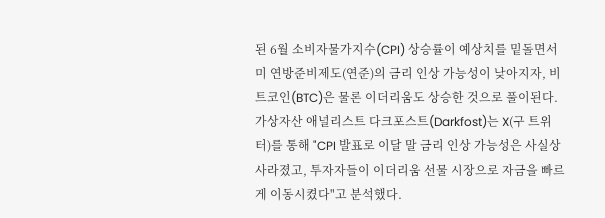된 6월 소비자물가지수(CPI) 상승률이 예상치를 밑돌면서 미 연방준비제도(연준)의 금리 인상 가능성이 낮아지자, 비트코인(BTC)은 물론 이더리움도 상승한 것으로 풀이된다.
가상자산 애널리스트 다크포스트(Darkfost)는 X(구 트위터)를 통해 "CPI 발표로 이달 말 금리 인상 가능성은 사실상 사라졌고, 투자자들이 이더리움 선물 시장으로 자금을 빠르게 이동시켰다"고 분석했다.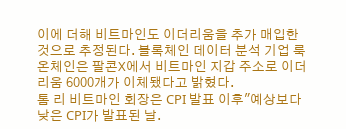이에 더해 비트마인도 이더리움을 추가 매입한 것으로 추정된다. 블록체인 데이터 분석 기업 룩온체인은 팔콘X에서 비트마인 지갑 주소로 이더리움 6000개가 이체됐다고 밝혔다.
톰 리 비트마인 회장은 CPI 발표 이후"예상보다 낮은 CPI가 발표된 날.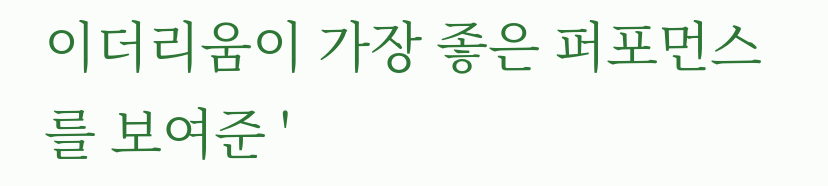이더리움이 가장 좋은 퍼포먼스를 보여준 '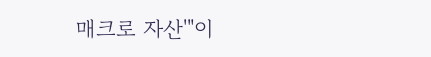매크로 자산'"이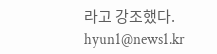라고 강조했다.
hyun1@news1.kr